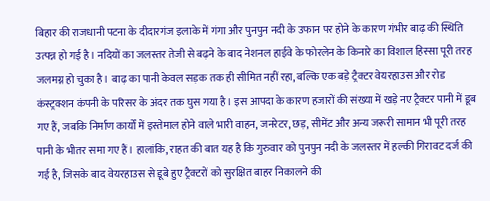बिहार की राजधानी पटना के दीदारगंज इलाके में गंगा और पुनपुन नदी के उफान पर होने के कारण गंभीर बाढ़ की स्थिति उत्पन्न हो गई है। नदियों का जलस्तर तेजी से बढ़ने के बाद नेशनल हाईवे के फोरलेन के किनारे का विशाल हिस्सा पूरी तरह जलमग्न हो चुका है। बाढ़ का पानी केवल सड़क तक ही सीमित नहीं रहा, बल्कि एक बड़े ट्रैक्टर वेयरहाउस और रोड कंस्ट्रक्शन कंपनी के परिसर के अंदर तक घुस गया है। इस आपदा के कारण हजारों की संख्या में खड़े नए ट्रैक्टर पानी में डूब गए हैं, जबकि निर्माण कार्यों में इस्तेमाल होने वाले भारी वाहन, जनरेटर, छड़, सीमेंट और अन्य जरूरी सामान भी पूरी तरह पानी के भीतर समा गए हैं। हालांकि, राहत की बात यह है कि गुरुवार को पुनपुन नदी के जलस्तर में हल्की गिरावट दर्ज की गई है, जिसके बाद वेयरहाउस से डूबे हुए ट्रैक्टरों को सुरक्षित बाहर निकालने की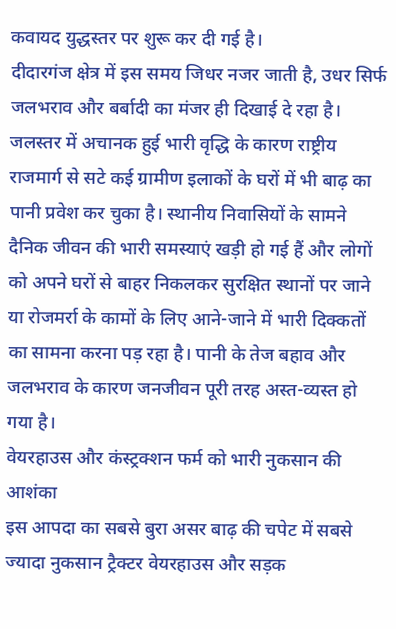कवायद युद्धस्तर पर शुरू कर दी गई है।
दीदारगंज क्षेत्र में इस समय जिधर नजर जाती है, उधर सिर्फ जलभराव और बर्बादी का मंजर ही दिखाई दे रहा है। जलस्तर में अचानक हुई भारी वृद्धि के कारण राष्ट्रीय राजमार्ग से सटे कई ग्रामीण इलाकों के घरों में भी बाढ़ का पानी प्रवेश कर चुका है। स्थानीय निवासियों के सामने दैनिक जीवन की भारी समस्याएं खड़ी हो गई हैं और लोगों को अपने घरों से बाहर निकलकर सुरक्षित स्थानों पर जाने या रोजमर्रा के कामों के लिए आने-जाने में भारी दिक्कतों का सामना करना पड़ रहा है। पानी के तेज बहाव और जलभराव के कारण जनजीवन पूरी तरह अस्त-व्यस्त हो गया है।
वेयरहाउस और कंस्ट्रक्शन फर्म को भारी नुकसान की आशंका
इस आपदा का सबसे बुरा असर बाढ़ की चपेट में सबसे ज्यादा नुकसान ट्रैक्टर वेयरहाउस और सड़क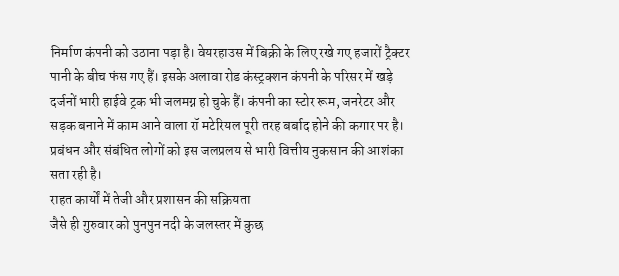निर्माण कंपनी को उठाना पड़ा है। वेयरहाउस में बिक्री के लिए रखे गए हजारों ट्रैक्टर पानी के बीच फंस गए हैं। इसके अलावा रोड कंस्ट्रक्शन कंपनी के परिसर में खड़े दर्जनों भारी हाईवे ट्रक भी जलमग्न हो चुके हैं। कंपनी का स्टोर रूम, जनरेटर और सड़क बनाने में काम आने वाला रॉ मटेरियल पूरी तरह बर्बाद होने की कगार पर है। प्रबंधन और संबंधित लोगों को इस जलप्रलय से भारी वित्तीय नुकसान की आशंका सता रही है।
राहत कार्यों में तेजी और प्रशासन की सक्रियता
जैसे ही गुरुवार को पुनपुन नदी के जलस्तर में कुछ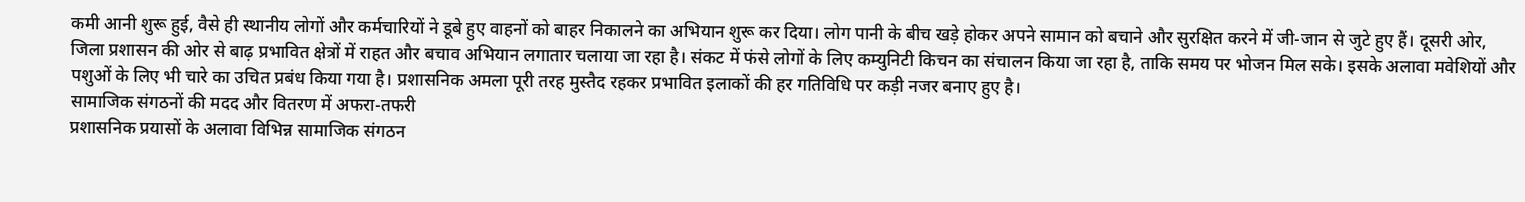कमी आनी शुरू हुई, वैसे ही स्थानीय लोगों और कर्मचारियों ने डूबे हुए वाहनों को बाहर निकालने का अभियान शुरू कर दिया। लोग पानी के बीच खड़े होकर अपने सामान को बचाने और सुरक्षित करने में जी-जान से जुटे हुए हैं। दूसरी ओर, जिला प्रशासन की ओर से बाढ़ प्रभावित क्षेत्रों में राहत और बचाव अभियान लगातार चलाया जा रहा है। संकट में फंसे लोगों के लिए कम्युनिटी किचन का संचालन किया जा रहा है, ताकि समय पर भोजन मिल सके। इसके अलावा मवेशियों और पशुओं के लिए भी चारे का उचित प्रबंध किया गया है। प्रशासनिक अमला पूरी तरह मुस्तैद रहकर प्रभावित इलाकों की हर गतिविधि पर कड़ी नजर बनाए हुए है।
सामाजिक संगठनों की मदद और वितरण में अफरा-तफरी
प्रशासनिक प्रयासों के अलावा विभिन्न सामाजिक संगठन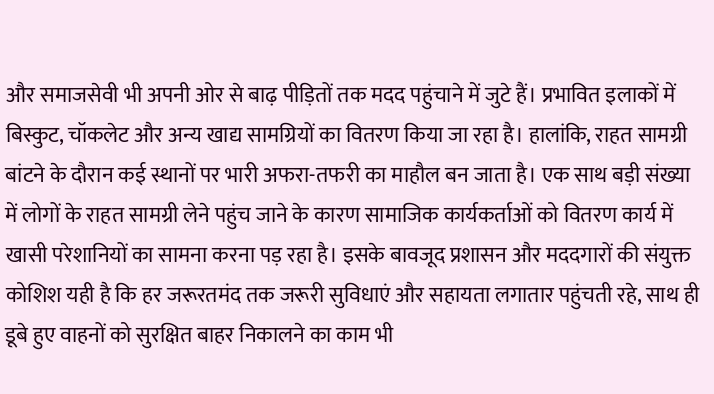और समाजसेवी भी अपनी ओर से बाढ़ पीड़ितों तक मदद पहुंचाने में जुटे हैं। प्रभावित इलाकों में बिस्कुट, चॉकलेट और अन्य खाद्य सामग्रियों का वितरण किया जा रहा है। हालांकि, राहत सामग्री बांटने के दौरान कई स्थानों पर भारी अफरा-तफरी का माहौल बन जाता है। एक साथ बड़ी संख्या में लोगों के राहत सामग्री लेने पहुंच जाने के कारण सामाजिक कार्यकर्ताओं को वितरण कार्य में खासी परेशानियों का सामना करना पड़ रहा है। इसके बावजूद प्रशासन और मददगारों की संयुक्त कोशिश यही है कि हर जरूरतमंद तक जरूरी सुविधाएं और सहायता लगातार पहुंचती रहे, साथ ही डूबे हुए वाहनों को सुरक्षित बाहर निकालने का काम भी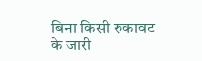बिना किसी रुकावट के जारी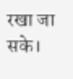रखा जा सके।